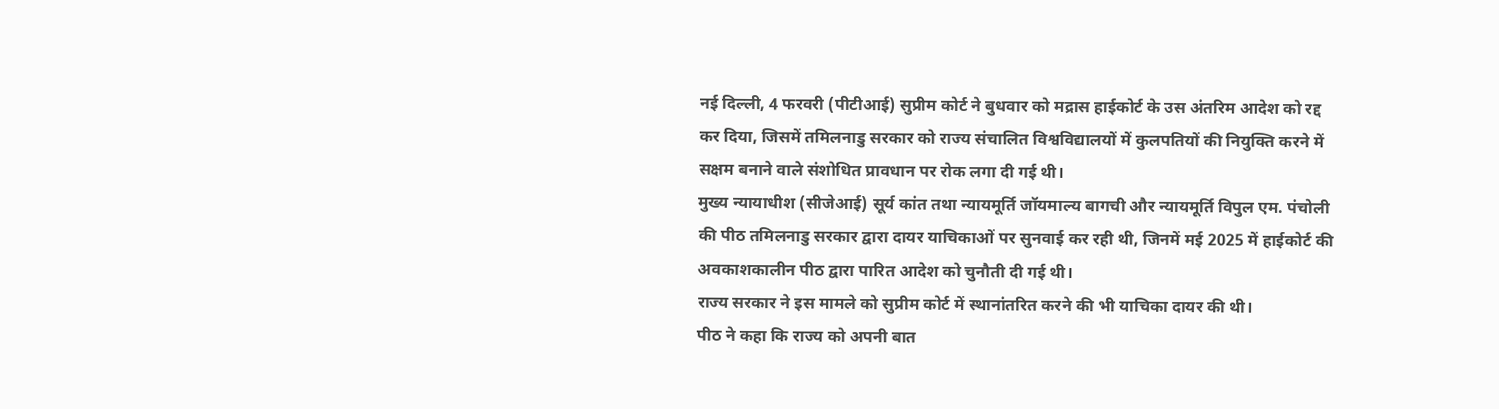नई दिल्ली, 4 फरवरी (पीटीआई) सुप्रीम कोर्ट ने बुधवार को मद्रास हाईकोर्ट के उस अंतरिम आदेश को रद्द कर दिया, जिसमें तमिलनाडु सरकार को राज्य संचालित विश्वविद्यालयों में कुलपतियों की नियुक्ति करने में सक्षम बनाने वाले संशोधित प्रावधान पर रोक लगा दी गई थी।
मुख्य न्यायाधीश (सीजेआई) सूर्य कांत तथा न्यायमूर्ति जॉयमाल्य बागची और न्यायमूर्ति विपुल एम. पंचोली की पीठ तमिलनाडु सरकार द्वारा दायर याचिकाओं पर सुनवाई कर रही थी, जिनमें मई 2025 में हाईकोर्ट की अवकाशकालीन पीठ द्वारा पारित आदेश को चुनौती दी गई थी।
राज्य सरकार ने इस मामले को सुप्रीम कोर्ट में स्थानांतरित करने की भी याचिका दायर की थी।
पीठ ने कहा कि राज्य को अपनी बात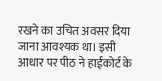रखने का उचित अवसर दिया जाना आवश्यक था। इसी आधार पर पीठ ने हाईकोर्ट के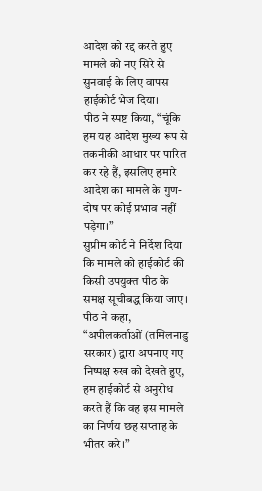आदेश को रद्द करते हुए मामले को नए सिरे से सुनवाई के लिए वापस हाईकोर्ट भेज दिया।
पीठ ने स्पष्ट किया, “चूंकि हम यह आदेश मुख्य रूप से तकनीकी आधार पर पारित कर रहे हैं, इसलिए हमारे आदेश का मामले के गुण-दोष पर कोई प्रभाव नहीं पड़ेगा।”
सुप्रीम कोर्ट ने निर्देश दिया कि मामले को हाईकोर्ट की किसी उपयुक्त पीठ के समक्ष सूचीबद्ध किया जाए।
पीठ ने कहा, “अपीलकर्ताओं (तमिलनाडु सरकार) द्वारा अपनाए गए निष्पक्ष रुख को देखते हुए, हम हाईकोर्ट से अनुरोध करते हैं कि वह इस मामले का निर्णय छह सप्ताह के भीतर करे।”